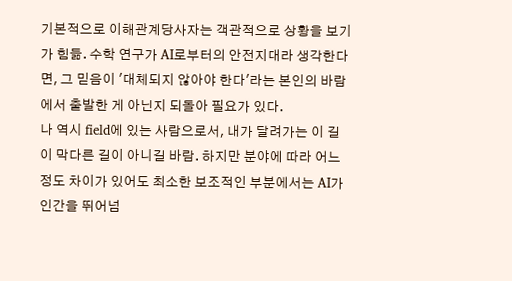기본적으로 이해관계당사자는 객관적으로 상황을 보기가 힘듦. 수학 연구가 AI로부터의 안전지대라 생각한다면, 그 믿음이 '대체되지 않아야 한다'라는 본인의 바람에서 출발한 게 아닌지 되돌아 필요가 있다.
나 역시 field에 있는 사람으로서, 내가 달려가는 이 길이 막다른 길이 아니길 바람. 하지만 분야에 따라 어느 정도 차이가 있어도 최소한 보조적인 부분에서는 AI가 인간을 뛰어넘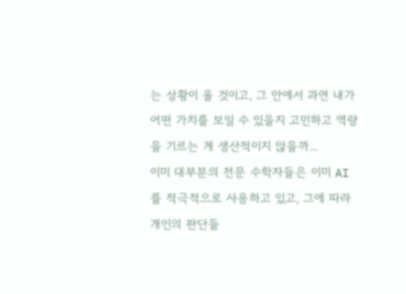는 상황이 올 것이고, 그 안에서 과연 내가 어떤 가치를 보일 수 있을지 고민하고 역량을 기르는 게 생산적이지 않을까...
이미 대부분의 전문 수학자들은 이미 AI를 적극적으로 사용하고 있고, 그에 따라 개인의 판단들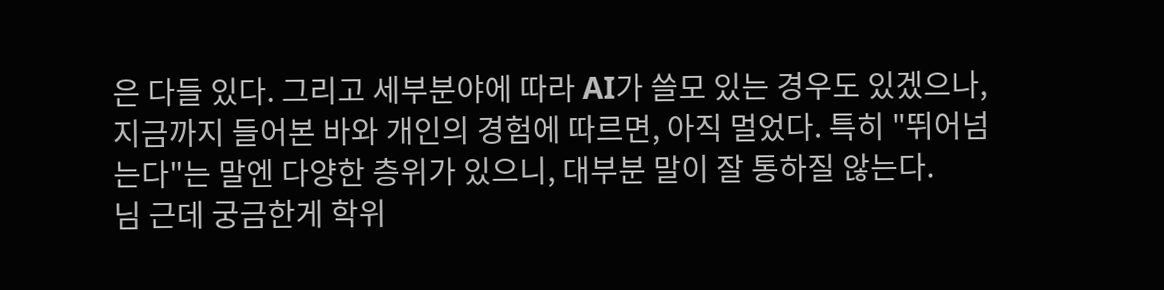은 다들 있다. 그리고 세부분야에 따라 AI가 쓸모 있는 경우도 있겠으나, 지금까지 들어본 바와 개인의 경험에 따르면, 아직 멀었다. 특히 "뛰어넘는다"는 말엔 다양한 층위가 있으니, 대부분 말이 잘 통하질 않는다.
님 근데 궁금한게 학위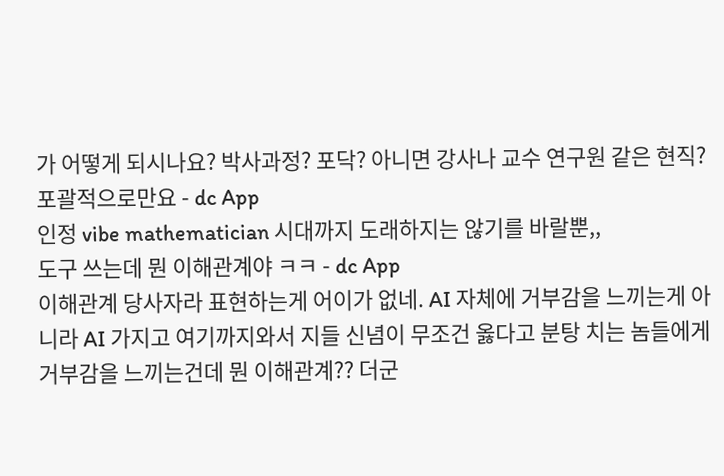가 어떻게 되시나요? 박사과정? 포닥? 아니면 강사나 교수 연구원 같은 현직? 포괄적으로만요 - dc App
인정 vibe mathematician 시대까지 도래하지는 않기를 바랄뿐,,
도구 쓰는데 뭔 이해관계야 ㅋㅋ - dc App
이해관계 당사자라 표현하는게 어이가 없네. AI 자체에 거부감을 느끼는게 아니라 AI 가지고 여기까지와서 지들 신념이 무조건 옳다고 분탕 치는 놈들에게 거부감을 느끼는건데 뭔 이해관계?? 더군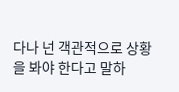다나 넌 객관적으로 상황을 봐야 한다고 말하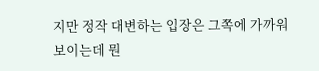지만 정작 대변하는 입장은 그쪽에 가까워보이는데 뭔